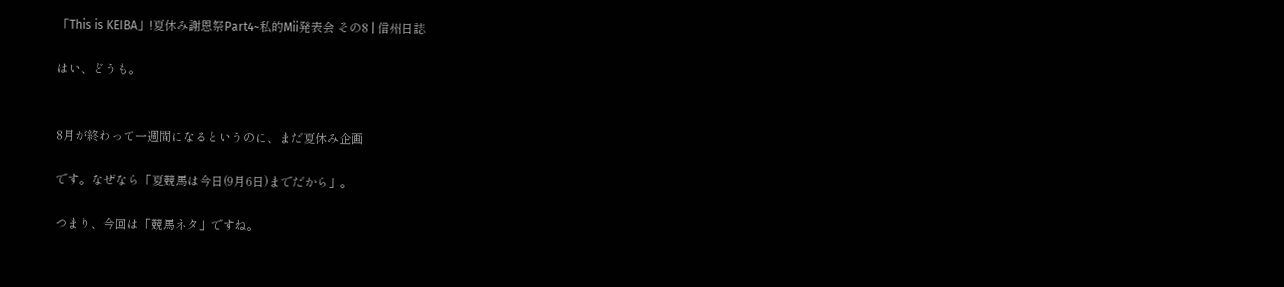「This is KEIBA」!夏休み謝恩祭Part4~私的Mii発表会 その8 | 信州日誌

はい、どうも。


8月が終わって一週間になるというのに、まだ夏休み企画

です。なぜなら「夏競馬は今日(9月6日)までだから」。

つまり、今回は「競馬ネタ」ですね。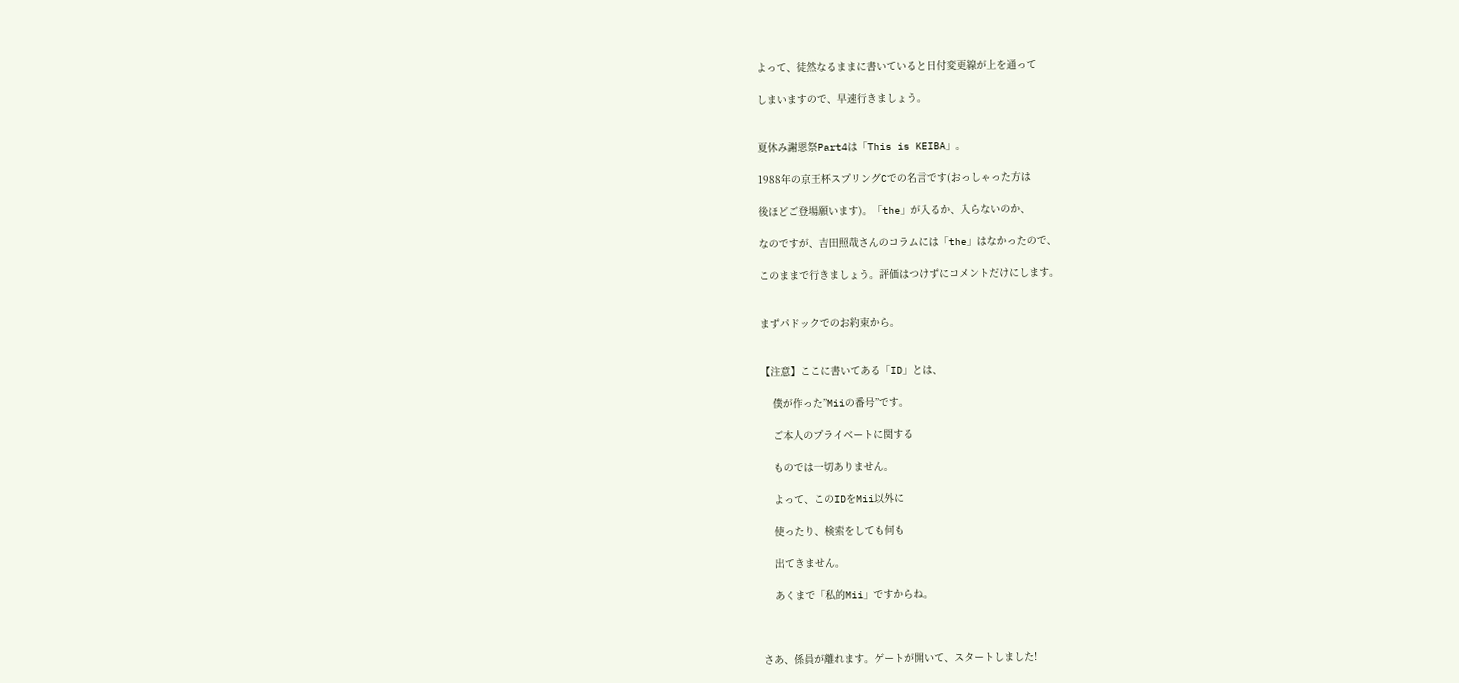よって、徒然なるままに書いていると日付変更線が上を通って

しまいますので、早速行きましょう。


夏休み謝恩祭Part4は「This is KEIBA」。

1988年の京王杯スプリングCでの名言です(おっしゃった方は

後ほどご登場願います)。「the」が入るか、入らないのか、

なのですが、吉田照哉さんのコラムには「the」はなかったので、

このままで行きましょう。評価はつけずにコメントだけにします。


まずパドックでのお約束から。


【注意】ここに書いてある「ID」とは、

    僕が作った”Miiの番号”です。

    ご本人のプライベートに関する

    ものでは一切ありません。

    よって、このIDをMii以外に

    使ったり、検索をしても何も

    出てきません。

    あくまで「私的Mii」ですからね。



さあ、係員が離れます。ゲートが開いて、スタートしました!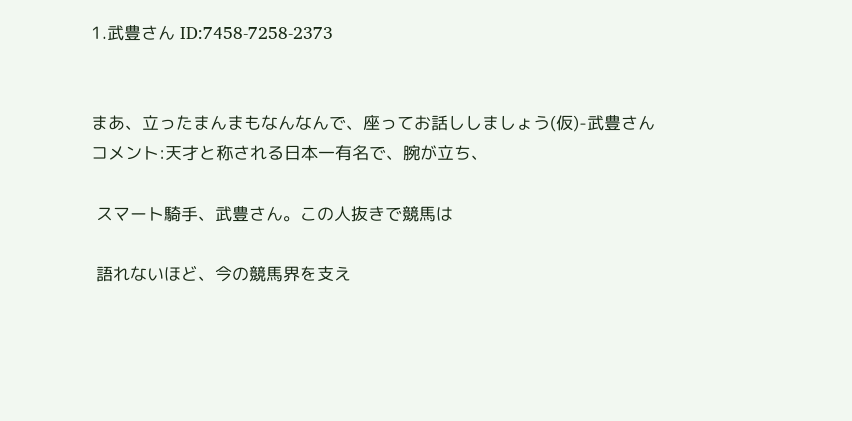1.武豊さん ID:7458-7258-2373


まあ、立ったまんまもなんなんで、座ってお話ししましょう(仮)-武豊さん
コメント:天才と称される日本一有名で、腕が立ち、

 スマート騎手、武豊さん。この人抜きで競馬は

 語れないほど、今の競馬界を支え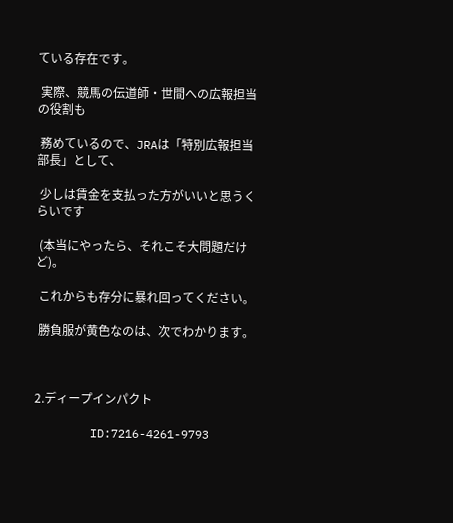ている存在です。

 実際、競馬の伝道師・世間への広報担当の役割も

 務めているので、JRAは「特別広報担当部長」として、

 少しは賃金を支払った方がいいと思うくらいです

 (本当にやったら、それこそ大問題だけど)。

 これからも存分に暴れ回ってください。

 勝負服が黄色なのは、次でわかります。



2.ディープインパクト

        ID:7216-4261-9793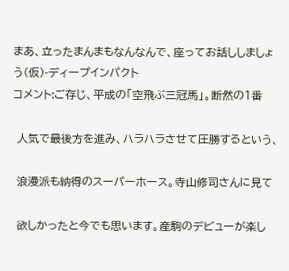まあ、立ったまんまもなんなんで、座ってお話ししましょう(仮)-ディープインパクト
コメント:ご存じ、平成の「空飛ぶ三冠馬」。断然の1番

 人気で最後方を進み、ハラハラさせて圧勝するという、

 浪漫派も納得のスーパーホース。寺山修司さんに見て

 欲しかったと今でも思います。産駒のデビューが楽し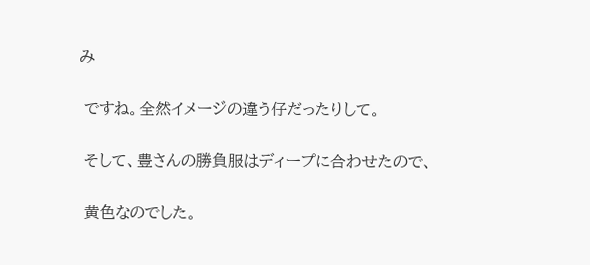み

 ですね。全然イメージの違う仔だったりして。

 そして、豊さんの勝負服はディープに合わせたので、

 黄色なのでした。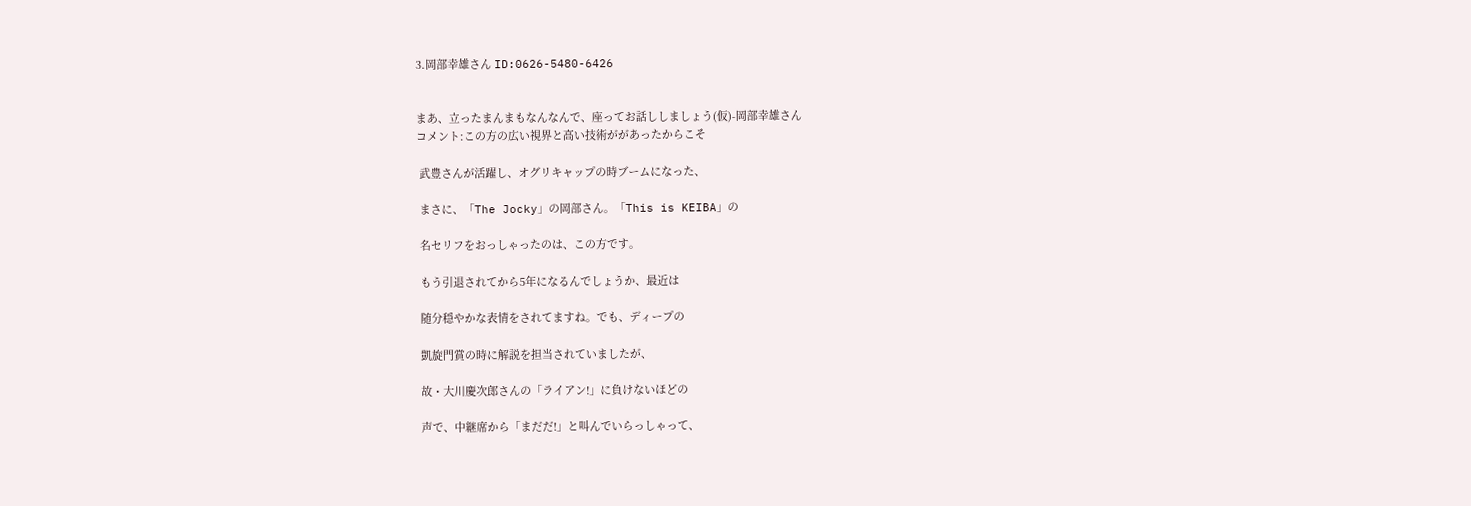3.岡部幸雄さん ID:0626-5480-6426


まあ、立ったまんまもなんなんで、座ってお話ししましょう(仮)-岡部幸雄さん
コメント:この方の広い視界と高い技術ががあったからこそ

 武豊さんが活躍し、オグリキャップの時ブームになった、

 まさに、「The Jocky」の岡部さん。「This is KEIBA」の

 名セリフをおっしゃったのは、この方です。

 もう引退されてから5年になるんでしょうか、最近は

 随分穏やかな表情をされてますね。でも、ディープの

 凱旋門賞の時に解説を担当されていましたが、

 故・大川慶次郎さんの「ライアン!」に負けないほどの

 声で、中継席から「まだだ!」と叫んでいらっしゃって、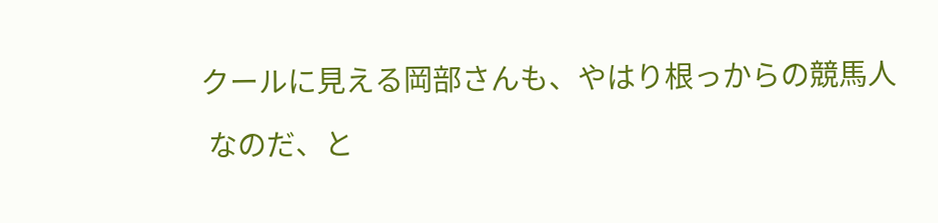クールに見える岡部さんも、やはり根っからの競馬人

 なのだ、と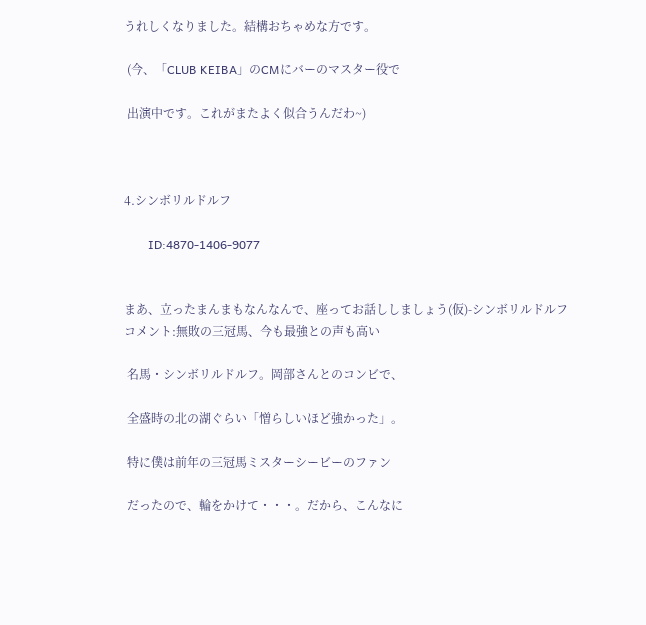うれしくなりました。結構おちゃめな方です。

 (今、「CLUB KEIBA」のCMにバーのマスター役で

 出演中です。これがまたよく似合うんだわ~)



4.シンボリルドルフ

        ID:4870-1406-9077


まあ、立ったまんまもなんなんで、座ってお話ししましょう(仮)-シンボリルドルフ
コメント:無敗の三冠馬、今も最強との声も高い

 名馬・シンボリルドルフ。岡部さんとのコンビで、

 全盛時の北の湖ぐらい「憎らしいほど強かった」。

 特に僕は前年の三冠馬ミスターシービーのファン

 だったので、輪をかけて・・・。だから、こんなに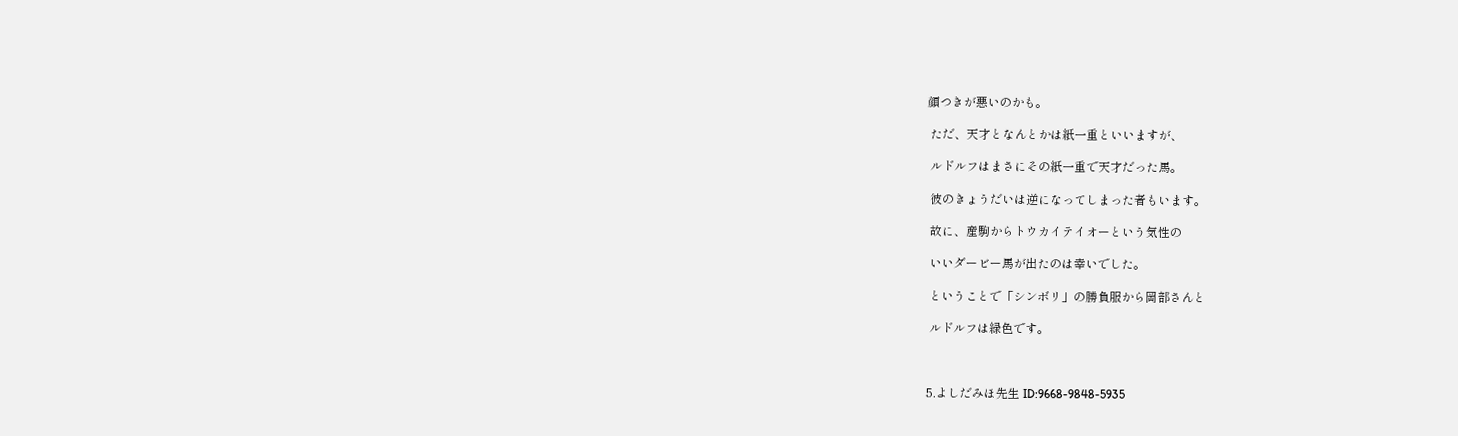顔つきが悪いのかも。

 ただ、天才となんとかは紙一重といいますが、

 ルドルフはまさにその紙一重で天才だった馬。

 彼のきょうだいは逆になってしまった者もいます。

 故に、産駒からトウカイテイオーという気性の

 いいダービー馬が出たのは幸いでした。

 ということで「シンボリ」の勝負服から岡部さんと

 ルドルフは緑色です。



5.よしだみほ先生 ID:9668-9848-5935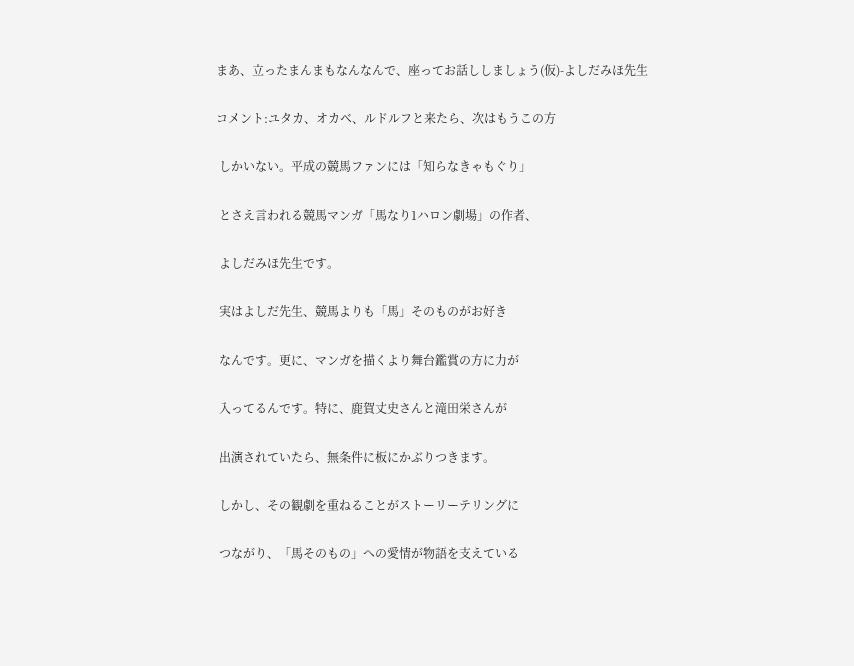まあ、立ったまんまもなんなんで、座ってお話ししましょう(仮)-よしだみほ先生

コメント:ユタカ、オカベ、ルドルフと来たら、次はもうこの方

 しかいない。平成の競馬ファンには「知らなきゃもぐり」

 とさえ言われる競馬マンガ「馬なり1ハロン劇場」の作者、

 よしだみほ先生です。

 実はよしだ先生、競馬よりも「馬」そのものがお好き

 なんです。更に、マンガを描くより舞台鑑賞の方に力が

 入ってるんです。特に、鹿賀丈史さんと滝田栄さんが

 出演されていたら、無条件に板にかぶりつきます。

 しかし、その観劇を重ねることがストーリーテリングに

 つながり、「馬そのもの」への愛情が物語を支えている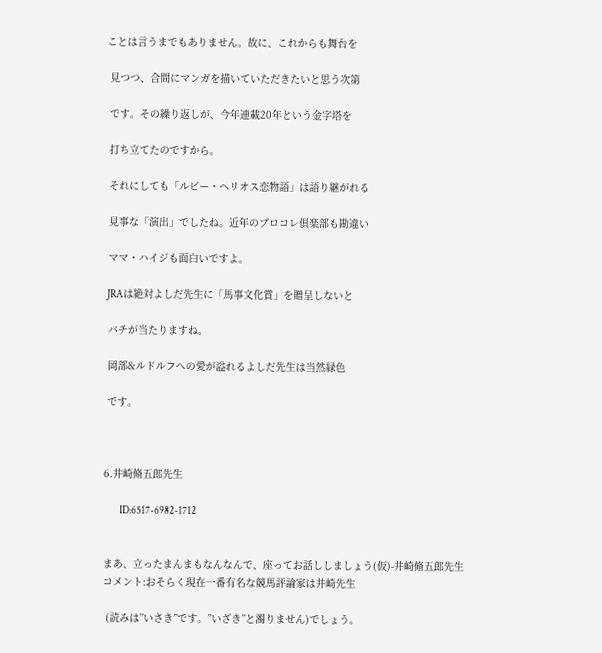ことは言うまでもありません。故に、これからも舞台を

 見つつ、合間にマンガを描いていただきたいと思う次第

 です。その繰り返しが、今年連載20年という金字塔を

 打ち立てたのですから。

 それにしても「ルビー・ヘリオス恋物語」は語り継がれる

 見事な「演出」でしたね。近年のブロコレ倶楽部も勘違い

 ママ・ハイジも面白いですよ。

 JRAは絶対よしだ先生に「馬事文化賞」を贈呈しないと

 バチが当たりますね。

 岡部&ルドルフへの愛が溢れるよしだ先生は当然緑色

 です。



6.井崎脩五郎先生

        ID:6517-6982-1712


まあ、立ったまんまもなんなんで、座ってお話ししましょう(仮)-井崎脩五郎先生
コメント:おそらく現在一番有名な競馬評論家は井崎先生

 (読みは”いさき”です。”いざき”と濁りません)でしょう。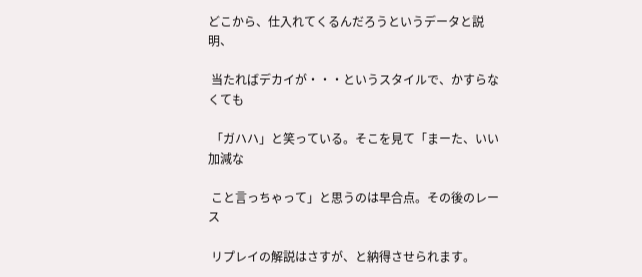どこから、仕入れてくるんだろうというデータと説明、

 当たればデカイが・・・というスタイルで、かすらなくても

 「ガハハ」と笑っている。そこを見て「まーた、いい加減な

 こと言っちゃって」と思うのは早合点。その後のレース

 リプレイの解説はさすが、と納得させられます。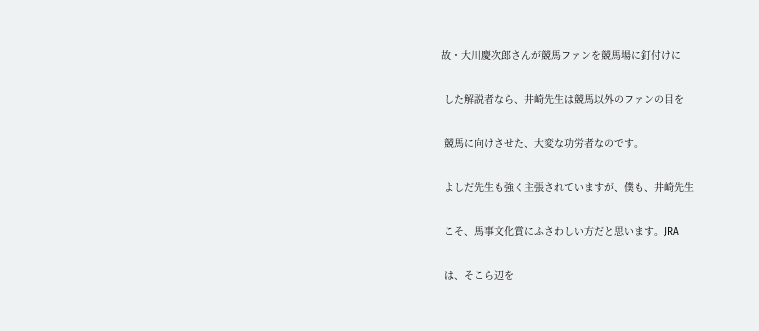故・大川慶次郎さんが競馬ファンを競馬場に釘付けに

 した解説者なら、井崎先生は競馬以外のファンの目を

 競馬に向けさせた、大変な功労者なのです。

 よしだ先生も強く主張されていますが、僕も、井崎先生

 こそ、馬事文化賞にふさわしい方だと思います。JRA

 は、そこら辺を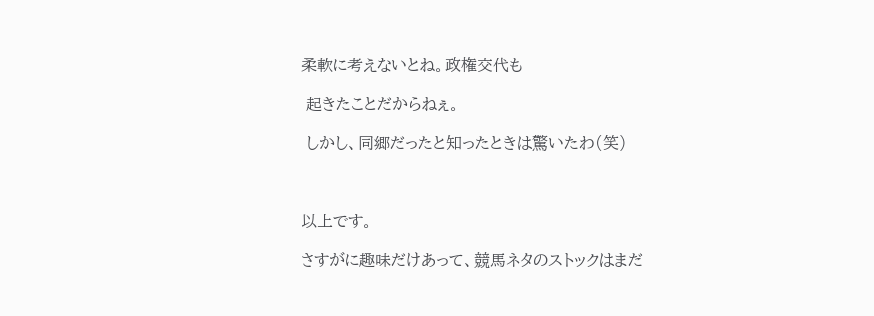柔軟に考えないとね。政権交代も

 起きたことだからねぇ。

 しかし、同郷だったと知ったときは驚いたわ(笑)



以上です。

さすがに趣味だけあって、競馬ネタのストックはまだ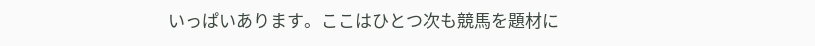いっぱいあります。ここはひとつ次も競馬を題材に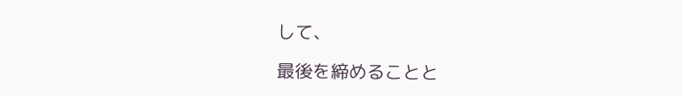して、

最後を締めることと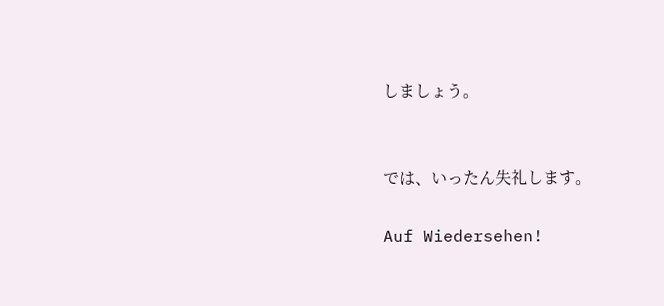しましょう。


では、いったん失礼します。

Auf Wiedersehen!